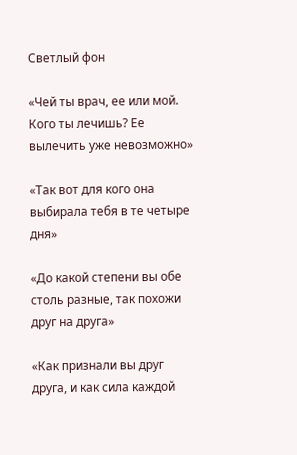Светлый фон

«Чей ты врач, ее или мой. Кого ты лечишь? Ее вылечить уже невозможно»

«Так вот для кого она выбирала тебя в те четыре дня»

«До какой степени вы обе столь разные, так похожи друг на друга»

«Как признали вы друг друга, и как сила каждой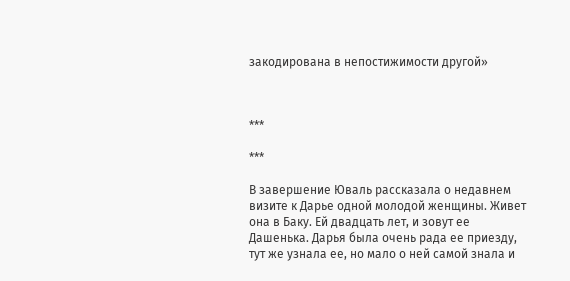закодирована в непостижимости другой»



***

***

В завершение Юваль рассказала о недавнем визите к Дарье одной молодой женщины. Живет она в Баку. Ей двадцать лет, и зовут ее Дашенька. Дарья была очень рада ее приезду, тут же узнала ее, но мало о ней самой знала и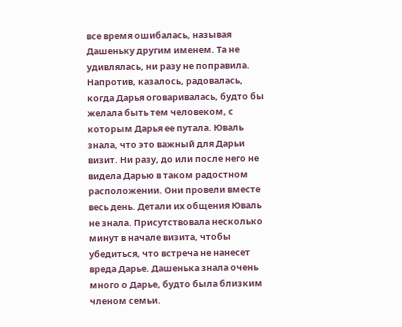все время ошибалась, называя Дашеньку другим именем. Та не удивлялась, ни разу не поправила. Напротив, казалось, радовалась, когда Дарья оговаривалась, будто бы желала быть тем человеком, с которым Дарья ее путала. Юваль знала, что это важный для Дарьи визит. Ни разу, до или после него не видела Дарью в таком радостном расположении. Они провели вместе весь день. Детали их общения Юваль не знала. Присутствовала несколько минут в начале визита, чтобы убедиться, что встреча не нанесет вреда Дарье. Дашенька знала очень много о Дарье, будто была близким членом семьи.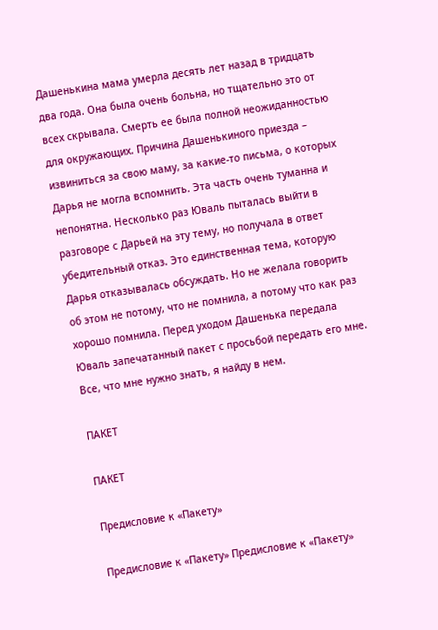Дашенькина мама умерла десять лет назад в тридцать два года. Она была очень больна, но тщательно это от всех скрывала. Смерть ее была полной неожиданностью для окружающих. Причина Дашенькиного приезда – извиниться за свою маму, за какие-то письма, о которых Дарья не могла вспомнить. Эта часть очень туманна и непонятна. Несколько раз Юваль пыталась выйти в разговоре с Дарьей на эту тему, но получала в ответ убедительный отказ. Это единственная тема, которую Дарья отказывалась обсуждать. Но не желала говорить об этом не потому, что не помнила, а потому что как раз хорошо помнила. Перед уходом Дашенька передала Юваль запечатанный пакет с просьбой передать его мне. Все, что мне нужно знать, я найду в нем.

ПАКЕТ

ПАКЕТ

Предисловие к «Пакету»

Предисловие к «Пакету» Предисловие к «Пакету»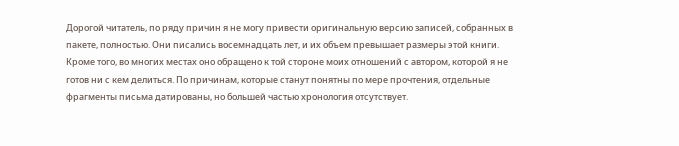Дорогой читатель, по ряду причин я не могу привести оригинальную версию записей, собранных в пакете, полностью. Они писались восемнадцать лет, и их объем превышает размеры этой книги. Кроме того, во многих местах оно обращено к той стороне моих отношений с автором, которой я не готов ни с кем делиться. По причинам, которые станут понятны по мере прочтения, отдельные фрагменты письма датированы, но большей частью хронология отсутствует.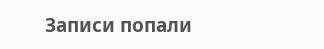Записи попали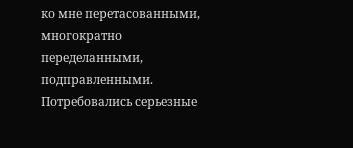ко мне перетасованными, многократно переделанными, подправленными. Потребовались серьезные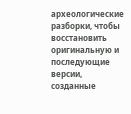археологические разборки, чтобы восстановить оригинальную и последующие версии, созданные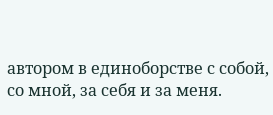автором в единоборстве с собой, со мной, за себя и за меня.